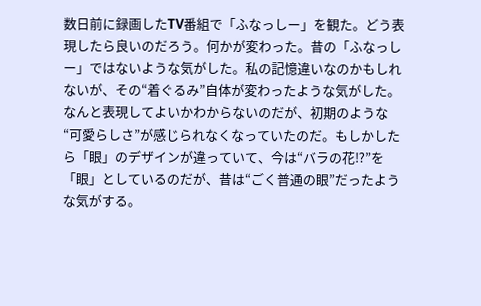数日前に録画したTV番組で「ふなっしー」を観た。どう表現したら良いのだろう。何かが変わった。昔の「ふなっしー」ではないような気がした。私の記憶違いなのかもしれないが、その“着ぐるみ”自体が変わったような気がした。なんと表現してよいかわからないのだが、初期のような“可愛らしさ”が感じられなくなっていたのだ。もしかしたら「眼」のデザインが違っていて、今は“バラの花⁉”を「眼」としているのだが、昔は“ごく普通の眼”だったような気がする。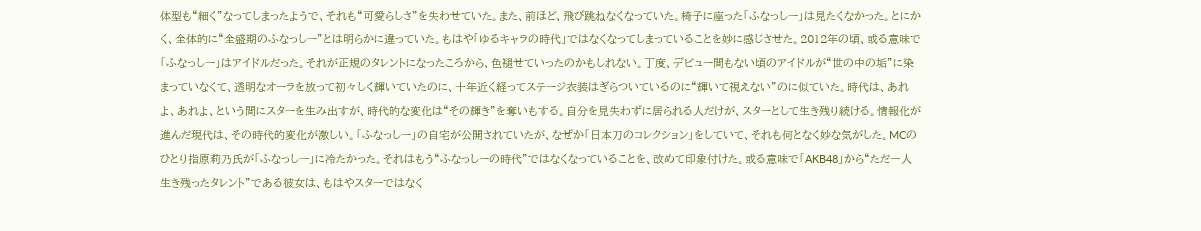体型も“細く”なってしまったようで、それも“可愛らしさ”を失わせていた。また、前ほど、飛び跳ねなくなっていた。椅子に座った「ふなっしー」は見たくなかった。とにかく、全体的に“全盛期のふなっしー”とは明らかに違っていた。もはや「ゆるキャラの時代」ではなくなってしまっていることを妙に感じさせた。2012年の頃、或る意味で「ふなっしー」はアイドルだった。それが正規のタレントになったころから、色褪せていったのかもしれない。丁度、デビュー間もない頃のアイドルが“世の中の垢”に染まっていなくて、透明なオーラを放って初々しく輝いていたのに、十年近く経ってステージ衣装はぎらついているのに“輝いて視えない”のに似ていた。時代は、あれよ、あれよ、という間にスターを生み出すが、時代的な変化は“その輝き”を奪いもする。自分を見失わずに居られる人だけが、スターとして生き残り続ける。情報化が進んだ現代は、その時代的変化が激しい。「ふなっしー」の自宅が公開されていたが、なぜか「日本刀のコレクション」をしていて、それも何となく妙な気がした。MCのひとり指原莉乃氏が「ふなっしー」に冷たかった。それはもう“ふなっしーの時代”ではなくなっていることを、改めて印象付けた。或る意味で「AKB48」から“ただ一人生き残ったタレント”である彼女は、もはやスターではなく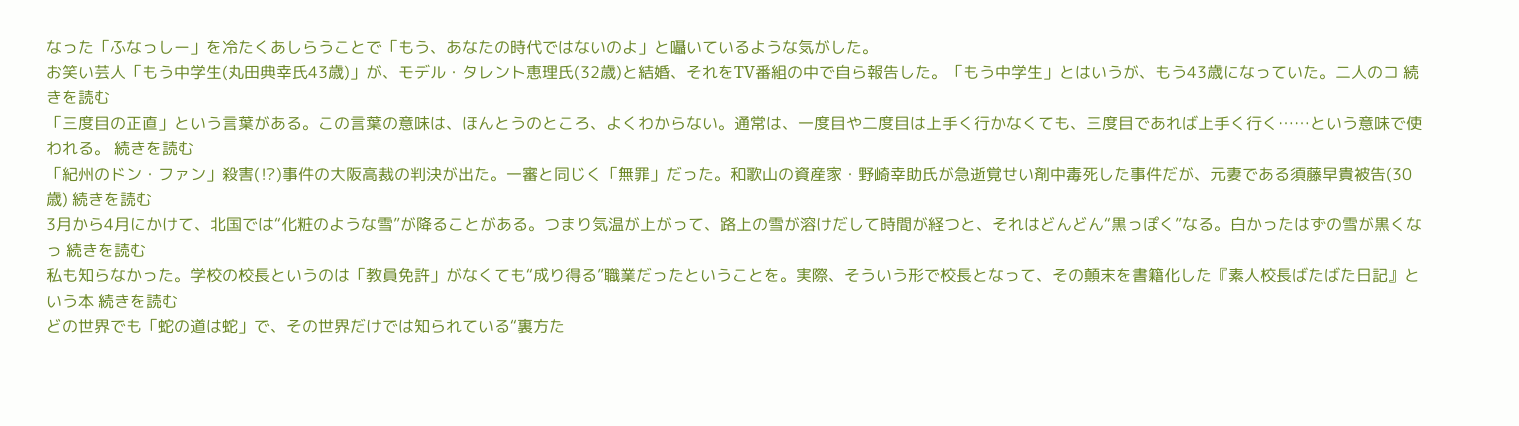なった「ふなっしー」を冷たくあしらうことで「もう、あなたの時代ではないのよ」と囁いているような気がした。
お笑い芸人「もう中学生(丸田典幸氏43歳)」が、モデル・タレント恵理氏(32歳)と結婚、それをTV番組の中で自ら報告した。「もう中学生」とはいうが、もう43歳になっていた。二人のコ 続きを読む
「三度目の正直」という言葉がある。この言葉の意味は、ほんとうのところ、よくわからない。通常は、一度目や二度目は上手く行かなくても、三度目であれば上手く行く……という意味で使われる。 続きを読む
「紀州のドン・ファン」殺害(⁉)事件の大阪高裁の判決が出た。一審と同じく「無罪」だった。和歌山の資産家・野崎幸助氏が急逝覚せい剤中毒死した事件だが、元妻である須藤早貴被告(30歳) 続きを読む
3月から4月にかけて、北国では“化粧のような雪”が降ることがある。つまり気温が上がって、路上の雪が溶けだして時間が経つと、それはどんどん“黒っぽく”なる。白かったはずの雪が黒くなっ 続きを読む
私も知らなかった。学校の校長というのは「教員免許」がなくても“成り得る”職業だったということを。実際、そういう形で校長となって、その顛末を書籍化した『素人校長ばたばた日記』という本 続きを読む
どの世界でも「蛇の道は蛇」で、その世界だけでは知られている“裏方た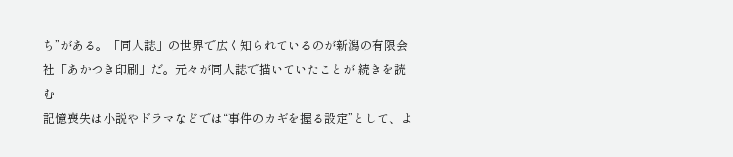ち”がある。「同人誌」の世界で広く知られているのが新潟の有限会社「あかつき印刷」だ。元々が同人誌で描いていたことが 続きを読む
記憶喪失は小説やドラマなどでは“事件のカギを握る設定”として、よ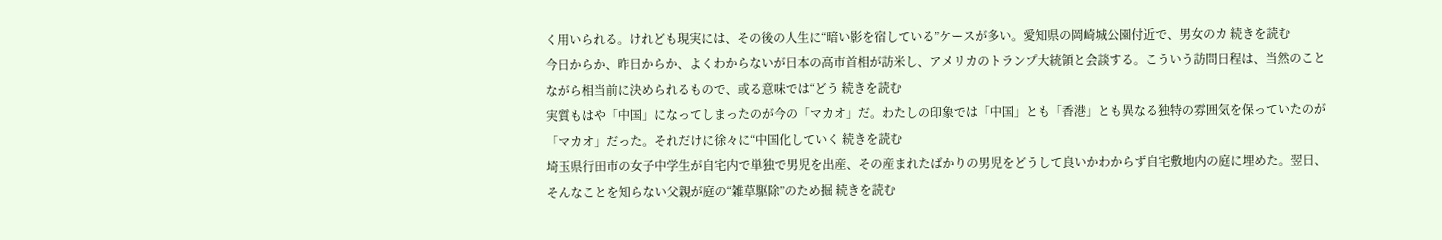く用いられる。けれども現実には、その後の人生に“暗い影を宿している”ケースが多い。愛知県の岡崎城公園付近で、男女のカ 続きを読む
今日からか、昨日からか、よくわからないが日本の高市首相が訪米し、アメリカのトランプ大統領と会談する。こういう訪問日程は、当然のことながら相当前に決められるもので、或る意味では“どう 続きを読む
実質もはや「中国」になってしまったのが今の「マカオ」だ。わたしの印象では「中国」とも「香港」とも異なる独特の雰囲気を保っていたのが「マカオ」だった。それだけに徐々に“中国化していく 続きを読む
埼玉県行田市の女子中学生が自宅内で単独で男児を出産、その産まれたばかりの男児をどうして良いかわからず自宅敷地内の庭に埋めた。翌日、そんなことを知らない父親が庭の“雑草駆除”のため掘 続きを読む